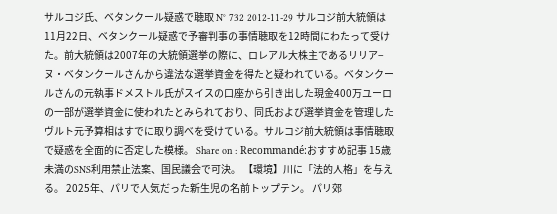サルコジ氏、ベタンクール疑惑で聴取 N° 732 2012-11-29 サルコジ前大統領は11月22日、ベタンクール疑惑で予審判事の事情聴取を12時間にわたって受けた。前大統領は2007年の大統領選挙の際に、ロレアル大株主であるリリア−ヌ・ベタンクールさんから違法な選挙資金を得たと疑われている。ベタンクールさんの元執事ドメストル氏がスイスの口座から引き出した現金400万ユーロの一部が選挙資金に使われたとみられており、同氏および選挙資金を管理したヴルト元予算相はすでに取り調べを受けている。サルコジ前大統領は事情聴取で疑惑を全面的に否定した模様。 Share on : Recommandé:おすすめ記事 15歳未満のSNS利用禁止法案、国民議会で可決。 【環境】川に「法的人格」を与える。 2025年、パリで人気だった新生児の名前トップテン。 パリ郊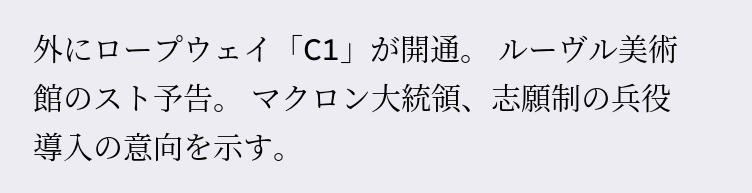外にロープウェイ「C1」が開通。 ルーヴル美術館のスト予告。 マクロン大統領、志願制の兵役導入の意向を示す。